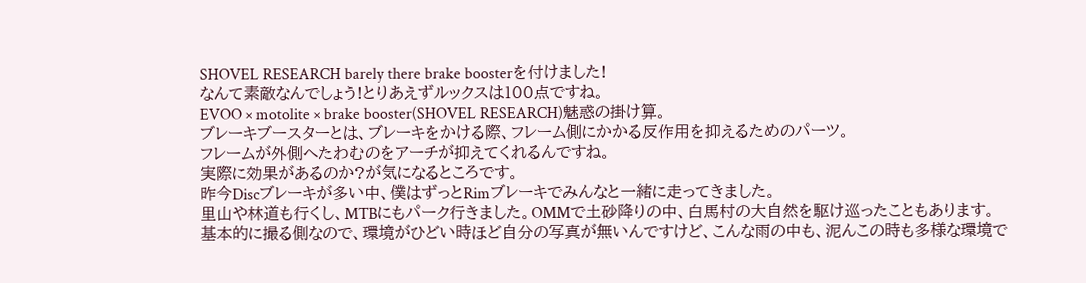SHOVEL RESEARCH barely there brake boosterを付けました!
なんて素敵なんでしょう!とりあえずルックスは100点ですね。
EVOO × motolite × brake booster(SHOVEL RESEARCH)魅惑の掛け算。
ブレーキブースターとは、ブレーキをかける際、フレーム側にかかる反作用を抑えるためのパーツ。
フレームが外側へたわむのをアーチが抑えてくれるんですね。
実際に効果があるのか?が気になるところです。
昨今Discブレーキが多い中、僕はずっとRimブレーキでみんなと一緒に走ってきました。
里山や林道も行くし、MTBにもパーク行きました。OMMで土砂降りの中、白馬村の大自然を駆け巡ったこともあります。
基本的に撮る側なので、環境がひどい時ほど自分の写真が無いんですけど、こんな雨の中も、泥んこの時も多様な環境で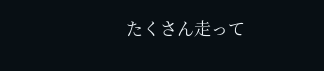たくさん走って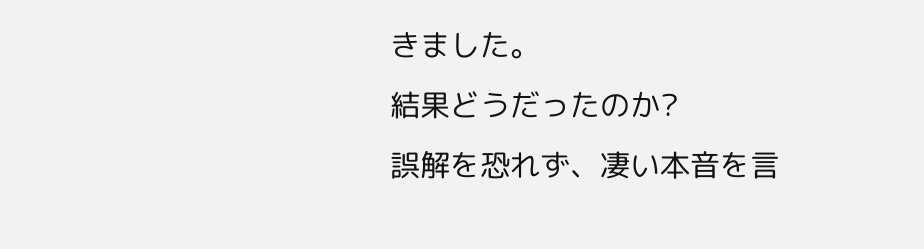きました。
結果どうだったのか?
誤解を恐れず、凄い本音を言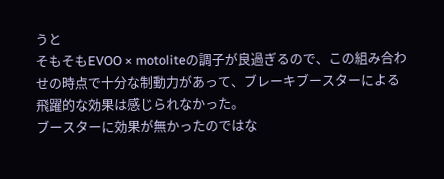うと
そもそもEVOO × motoliteの調子が良過ぎるので、この組み合わせの時点で十分な制動力があって、ブレーキブースターによる飛躍的な効果は感じられなかった。
ブースターに効果が無かったのではな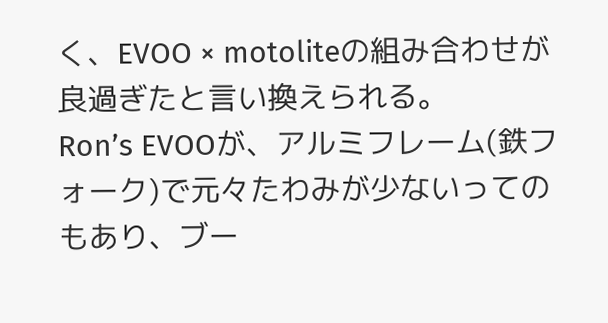く、EVOO × motoliteの組み合わせが良過ぎたと言い換えられる。
Ron’s EVOOが、アルミフレーム(鉄フォーク)で元々たわみが少ないってのもあり、ブー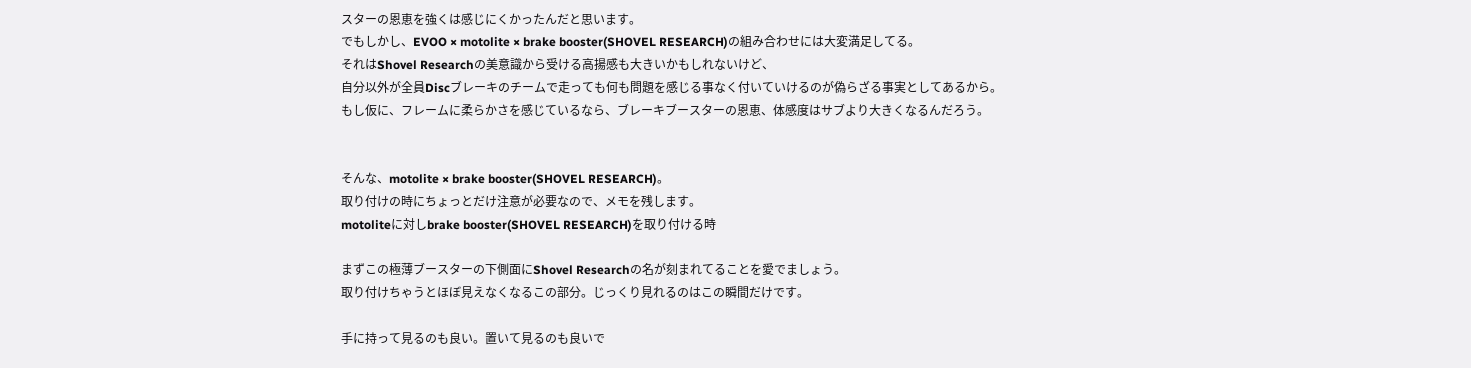スターの恩恵を強くは感じにくかったんだと思います。
でもしかし、EVOO × motolite × brake booster(SHOVEL RESEARCH)の組み合わせには大変満足してる。
それはShovel Researchの美意識から受ける高揚感も大きいかもしれないけど、
自分以外が全員Discブレーキのチームで走っても何も問題を感じる事なく付いていけるのが偽らざる事実としてあるから。
もし仮に、フレームに柔らかさを感じているなら、ブレーキブースターの恩恵、体感度はサブより大きくなるんだろう。


そんな、motolite × brake booster(SHOVEL RESEARCH)。
取り付けの時にちょっとだけ注意が必要なので、メモを残します。
motoliteに対しbrake booster(SHOVEL RESEARCH)を取り付ける時

まずこの極薄ブースターの下側面にShovel Researchの名が刻まれてることを愛でましょう。
取り付けちゃうとほぼ見えなくなるこの部分。じっくり見れるのはこの瞬間だけです。

手に持って見るのも良い。置いて見るのも良いで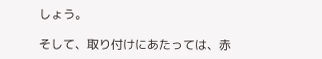しょう。

そして、取り付けにあたっては、赤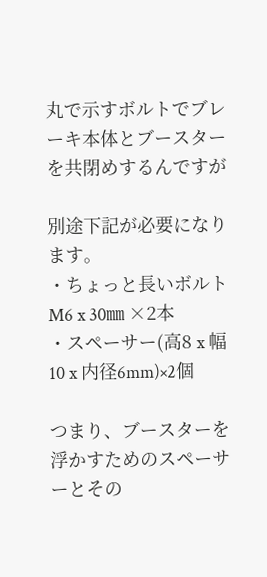丸で示すボルトでブレーキ本体とブースターを共閉めするんですが

別途下記が必要になります。
・ちょっと長いボルト M6 x 30㎜ ×2本
・スペーサー(高8 x 幅10 x 内径6mm)×2個

つまり、ブースターを浮かすためのスペーサーとその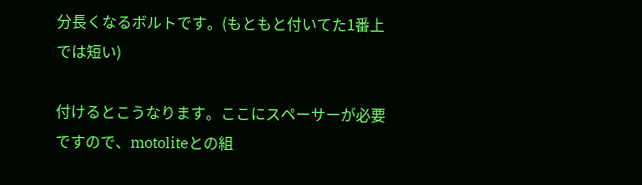分長くなるボルトです。(もともと付いてた1番上では短い)

付けるとこうなります。ここにスペーサーが必要ですので、motoliteとの組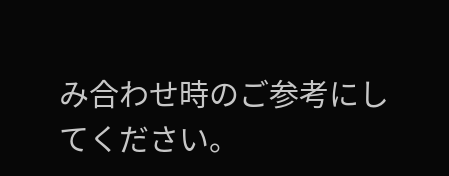み合わせ時のご参考にしてください。